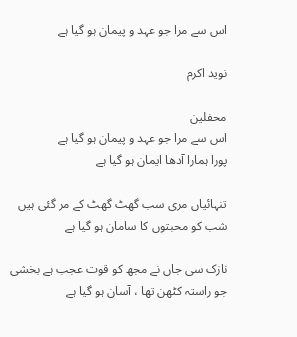اس سے مرا جو عہد و پیمان ہو گیا ہے

نوید اکرم

محفلین
اس سے مرا جو عہد و پیمان ہو گیا ہے
پورا ہمارا آدھا ایمان ہو گیا ہے

تنہائیاں مری سب گھٹ گھٹ کے مر گئی ہیں
شب کو محبتوں کا سامان ہو گیا ہے

نازک سی جاں نے مجھ کو قوت عجب ہے بخشی
جو راستہ کٹھن تھا ، آسان ہو گیا ہے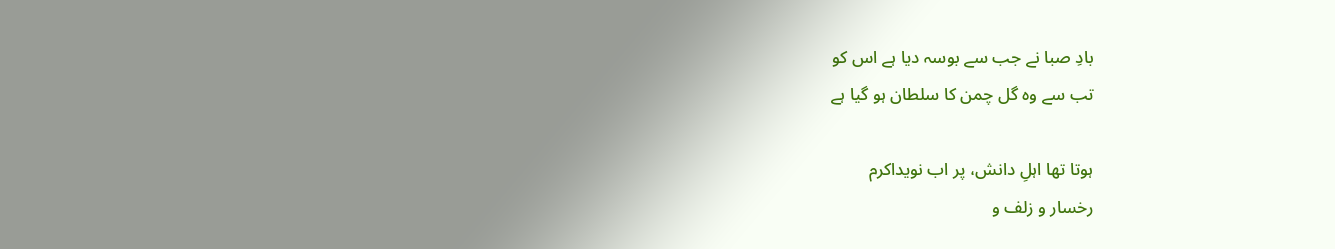بادِ صبا نے جب سے بوسہ دیا ہے اس کو
تب سے وہ گل چمن کا سلطان ہو گیا ہے

ہوتا تھا اہلِ دانش، پر اب نویداکرم
رخسار و زلف و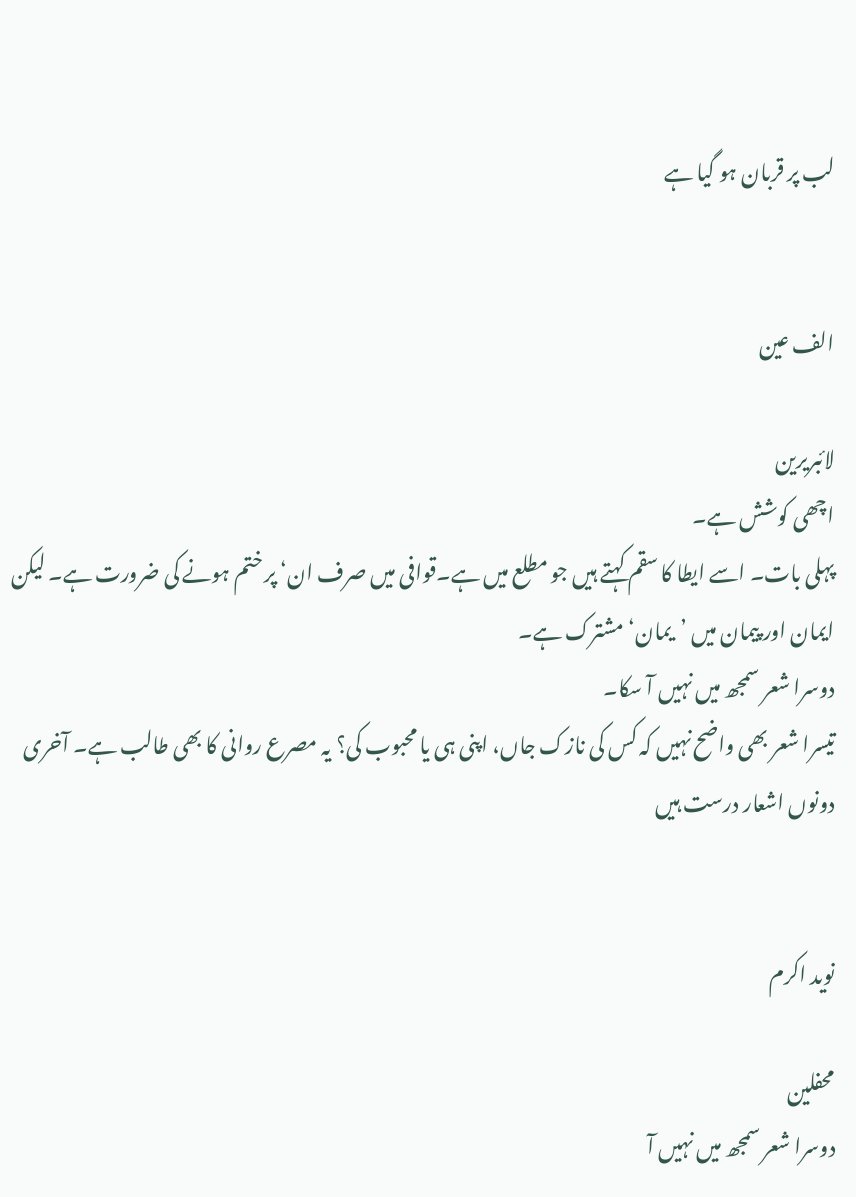لب پر قربان ہو گیا ہے


الف عین

لائبریرین
اچھی کوشش ہے۔
پہلی بات۔ اسے ایطا کا سقم کہتے ہیں جو مطلع میں ہے۔قوافی میں صرف ان‘ پر ختم ہونے کی ضرورت ہے۔ لیکن ایمان اور پیمان میں ’یمان‘ مشترک ہے۔
دوسرا شعر سمجھ میں نہیں آ سکا۔
تیسرا شعر بھی واضح نہیں کہ کس کی نازک جاں، اپنی ہی یا محبوب کی؟ یہ مصرع روانی کا بھی طالب ہے۔ آخری دونوں اشعار درست ہیں


نوید اکرم

محفلین
دوسرا شعر سمجھ میں نہیں آ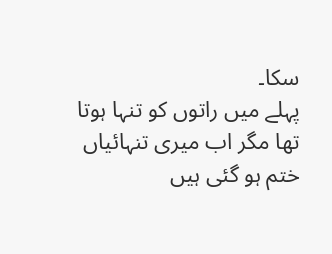سکا۔
پہلے میں راتوں کو تنہا ہوتا تھا مگر اب میری تنہائیاں ختم ہو گئی ہیں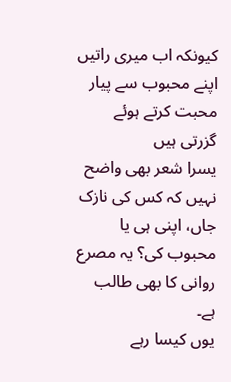کیونکہ اب میری راتیں اپنے محبوب سے پیار محبت کرتے ہوئے گزرتی ہیں
یسرا شعر بھی واضح نہیں کہ کس کی نازک جاں، اپنی ہی یا محبوب کی؟ یہ مصرع روانی کا بھی طالب ہے۔
یوں کیسا رہے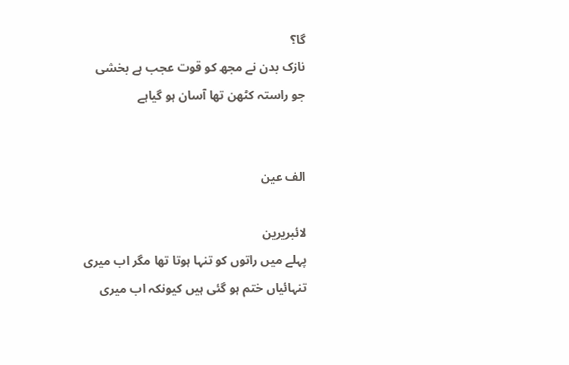گا؟
نازک بدن نے مجھ کو قوت عجب ہے بخشی
جو راستہ کٹھن تھا آسان ہو گیاہے


الف عین

لائبریرین
پہلے میں راتوں کو تنہا ہوتا تھا مگر اب میری تنہائیاں ختم ہو گئی ہیں کیونکہ اب میری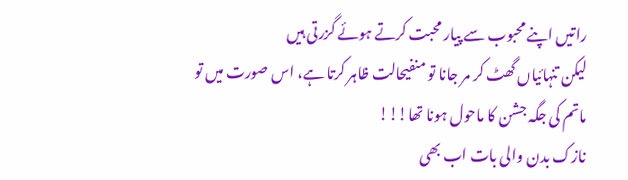راتیں اپنے محبوب سے پیار محبت کرتے ہوئے گزرتی ہیں
لیکن تنہائیاں گھٹ کر مر جانا تو منفیحالت ظاہر کرتا ہے، اس صورت میں تو ماتم کی جگہ جشن کا ماحول ہونا تھا!!!
نازک بدن والی بات اب بھی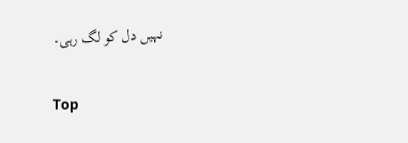نہیں دل کو لگ رہی۔

Top